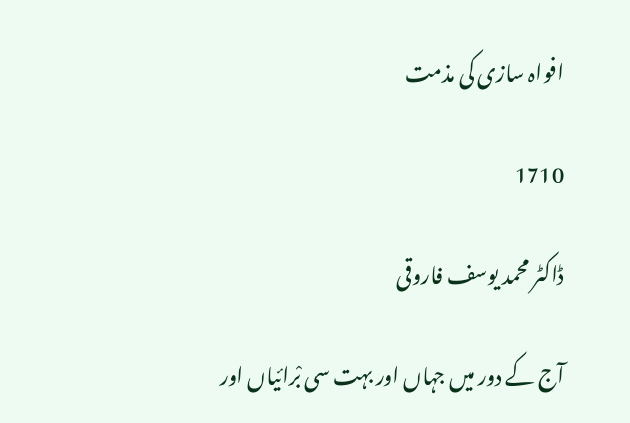افواہ سازی کی مذمت

1710

ڈاکٹر محمد یوسف فاروقی

آج کے دور میں جہاں اور بہت سی بْرائیاں اور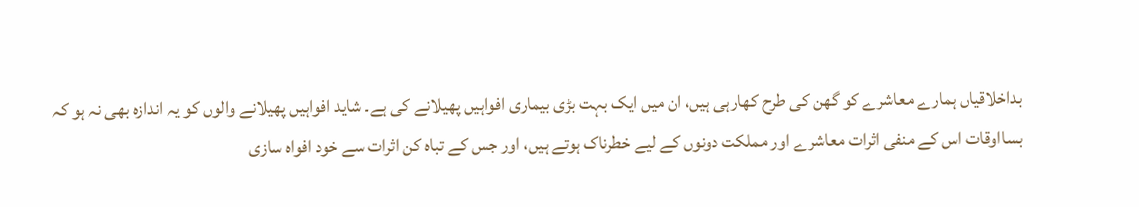بداخلاقیاں ہمارے معاشرے کو گھن کی طرح کھارہی ہیں، ان میں ایک بہت بڑی بیماری افواہیں پھیلانے کی ہے۔ شاید افواہیں پھیلانے والوں کو یہ اندازہ بھی نہ ہو کہ بسااوقات اس کے منفی اثرات معاشرے اور مملکت دونوں کے لیے خطرناک ہوتے ہیں، اور جس کے تباہ کن اثرات سے خود افواہ سازی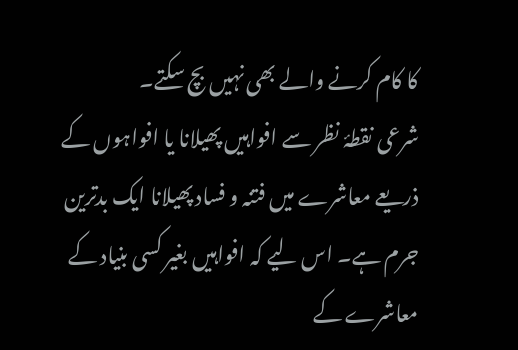کا کام کرنے والے بھی نہیں بچ سکتے۔
شرعی نقطۂ نظر سے افواہیں پھیلانا یا افواہوں کے ذریعے معاشرے میں فتنہ و فساد پھیلانا ایک بدترین جرم ہے۔ اس لیے کہ افواہیں بغیر کسی بنیاد کے معاشرے کے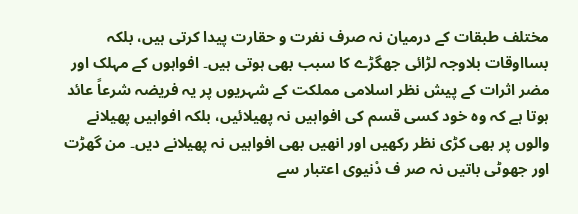مختلف طبقات کے درمیان نہ صرف نفرت و حقارت پیدا کرتی ہیں، بلکہ بسااوقات بلاوجہ لڑائی جھگڑے کا سبب بھی ہوتی ہیں۔ افواہوں کے مہلک اور مضر اثرات کے پیش نظر اسلامی مملکت کے شہریوں پر یہ فریضہ شرعاً عائد ہوتا ہے کہ وہ خود کسی قسم کی افواہیں نہ پھیلائیں، بلکہ افواہیں پھیلانے والوں پر بھی کڑی نظر رکھیں اور انھیں بھی افواہیں نہ پھیلانے دیں۔ من گھڑت اور جھوٹی باتیں نہ صر ف دْنیوی اعتبار سے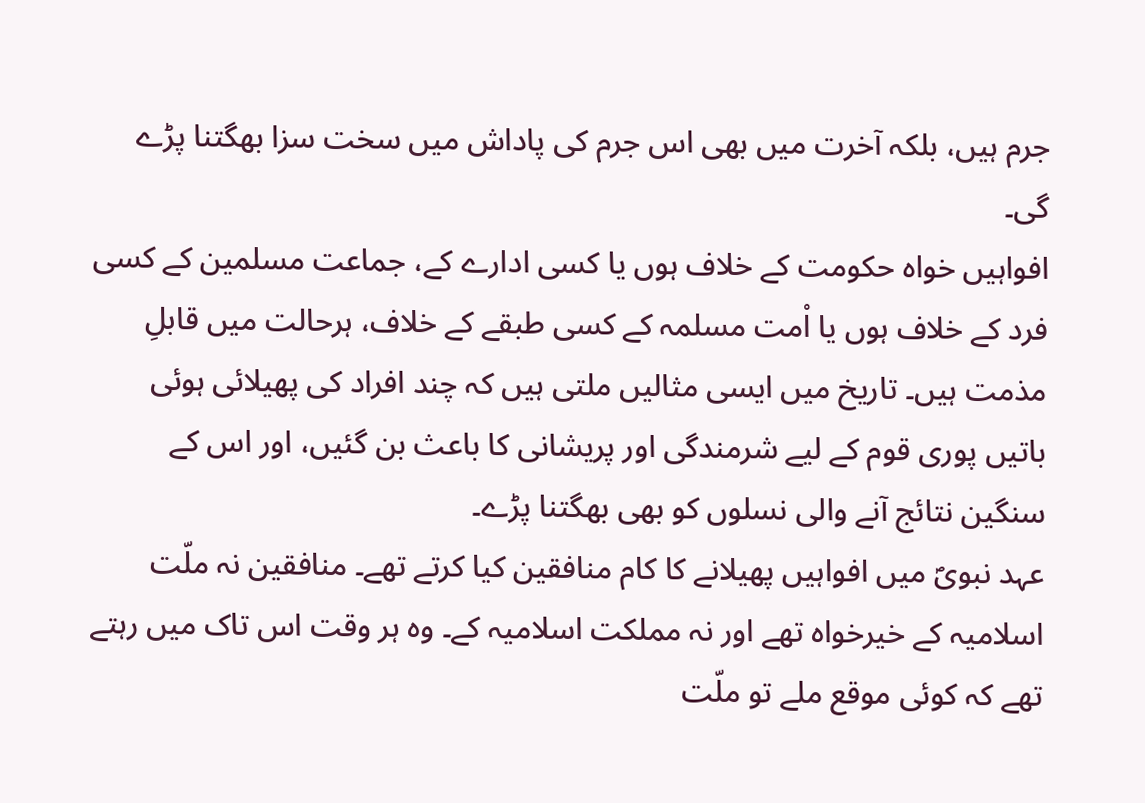جرم ہیں، بلکہ آخرت میں بھی اس جرم کی پاداش میں سخت سزا بھگتنا پڑے گی۔
افواہیں خواہ حکومت کے خلاف ہوں یا کسی ادارے کے، جماعت مسلمین کے کسی فرد کے خلاف ہوں یا اْمت مسلمہ کے کسی طبقے کے خلاف، ہرحالت میں قابلِ مذمت ہیں۔ تاریخ میں ایسی مثالیں ملتی ہیں کہ چند افراد کی پھیلائی ہوئی باتیں پوری قوم کے لیے شرمندگی اور پریشانی کا باعث بن گئیں، اور اس کے سنگین نتائج آنے والی نسلوں کو بھی بھگتنا پڑے۔
عہد نبویؐ میں افواہیں پھیلانے کا کام منافقین کیا کرتے تھے۔ منافقین نہ ملّت اسلامیہ کے خیرخواہ تھے اور نہ مملکت اسلامیہ کے۔ وہ ہر وقت اس تاک میں رہتے تھے کہ کوئی موقع ملے تو ملّت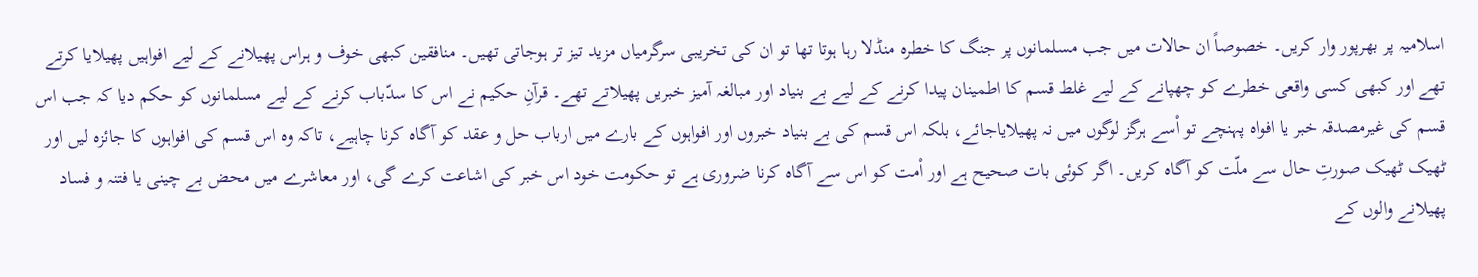اسلامیہ پر بھرپور وار کریں۔ خصوصاً ان حالات میں جب مسلمانوں پر جنگ کا خطرہ منڈلا رہا ہوتا تھا تو ان کی تخریبی سرگرمیاں مزید تیز تر ہوجاتی تھیں۔ منافقین کبھی خوف و ہراس پھیلانے کے لیے افواہیں پھیلایا کرتے تھے اور کبھی کسی واقعی خطرے کو چھپانے کے لیے غلط قسم کا اطمینان پیدا کرنے کے لیے بے بنیاد اور مبالغہ آمیز خبریں پھیلاتے تھے۔ قرآنِ حکیم نے اس کا سدّباب کرنے کے لیے مسلمانوں کو حکم دیا کہ جب اس قسم کی غیرمصدقہ خبر یا افواہ پہنچے تو اْسے ہرگز لوگوں میں نہ پھیلایاجائے، بلکہ اس قسم کی بے بنیاد خبروں اور افواہوں کے بارے میں ارباب حل و عقد کو آگاہ کرنا چاہیے، تاکہ وہ اس قسم کی افواہوں کا جائزہ لیں اور ٹھیک ٹھیک صورتِ حال سے ملّت کو آگاہ کریں۔ اگر کوئی بات صحیح ہے اور اْمت کو اس سے آگاہ کرنا ضروری ہے تو حکومت خود اس خبر کی اشاعت کرے گی، اور معاشرے میں محض بے چینی یا فتنہ و فساد پھیلانے والوں کے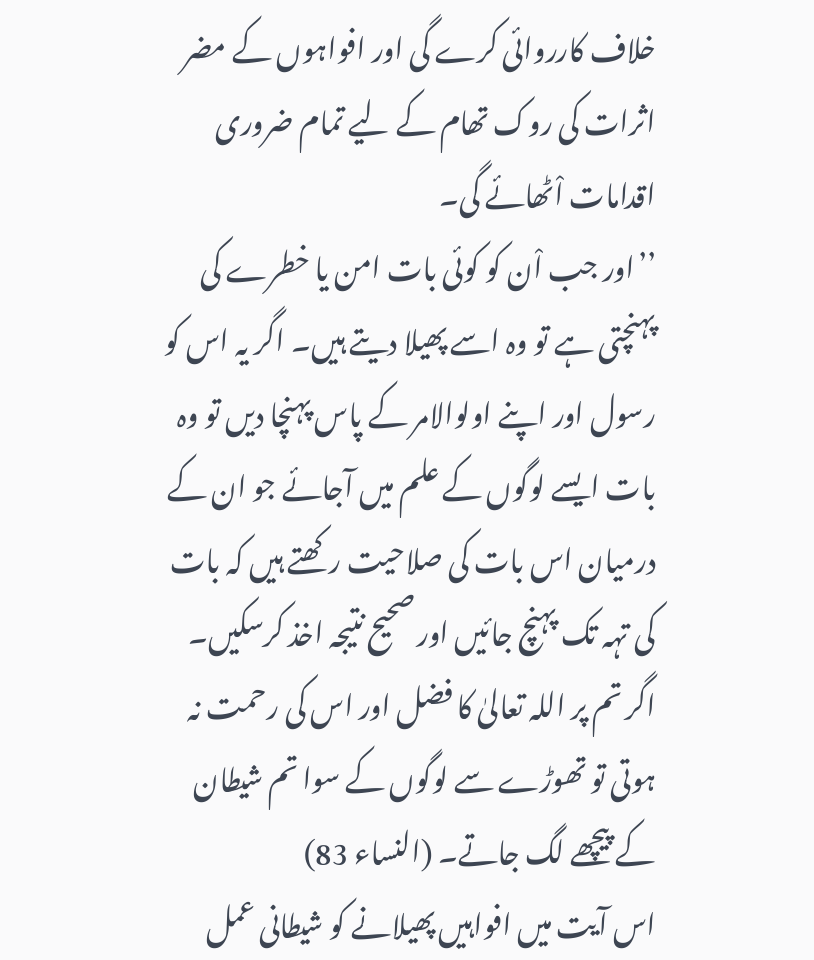خلاف کارروائی کرے گی اور افواہوں کے مضر اثرات کی روک تھام کے لیے تمام ضروری اقدامات اْٹھائے گی۔
’’اور جب اْن کو کوئی بات امن یا خطرے کی پہنچتی ہے تو وہ اسے پھیلا دیتے ہیں۔ اگر یہ اس کو رسول اور اپنے اولوالامر کے پاس پہنچا دیں تو وہ بات ایسے لوگوں کے علم میں آجائے جو ان کے درمیان اس بات کی صلاحیت رکھتے ہیں کہ بات کی تہہ تک پہنچ جائیں اور صحیح نتیجہ اخذ کرسکیں۔ اگر تم پر اللہ تعالیٰ کا فضل اور اس کی رحمت نہ ہوتی تو تھوڑے سے لوگوں کے سوا تم شیطان کے پیچھے لگ جاتے۔ (النساء 83)
اس آیت میں افواہیں پھیلانے کو شیطانی عمل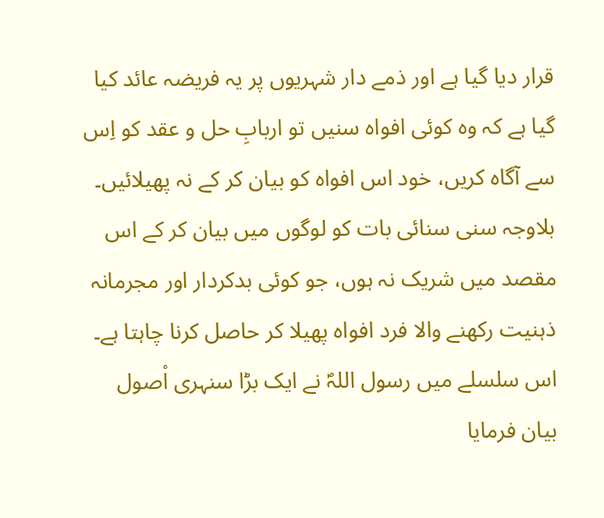قرار دیا گیا ہے اور ذمے دار شہریوں پر یہ فریضہ عائد کیا گیا ہے کہ وہ کوئی افواہ سنیں تو اربابِ حل و عقد کو اِس سے آگاہ کریں، خود اس افواہ کو بیان کر کے نہ پھیلائیں۔ بلاوجہ سنی سنائی بات کو لوگوں میں بیان کر کے اس مقصد میں شریک نہ ہوں، جو کوئی بدکردار اور مجرمانہ ذہنیت رکھنے والا فرد افواہ پھیلا کر حاصل کرنا چاہتا ہے۔ اس سلسلے میں رسول اللہؐ نے ایک بڑا سنہری اْصول بیان فرمایا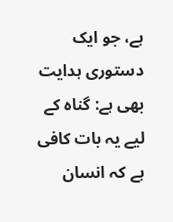ہے، جو ایک دستوری ہدایت بھی ہے: گناہ کے لیے یہ بات کافی ہے کہ انسان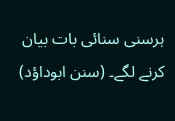ہرسنی سنائی بات بیان کرنے لگے۔ (سنن ابوداؤد)